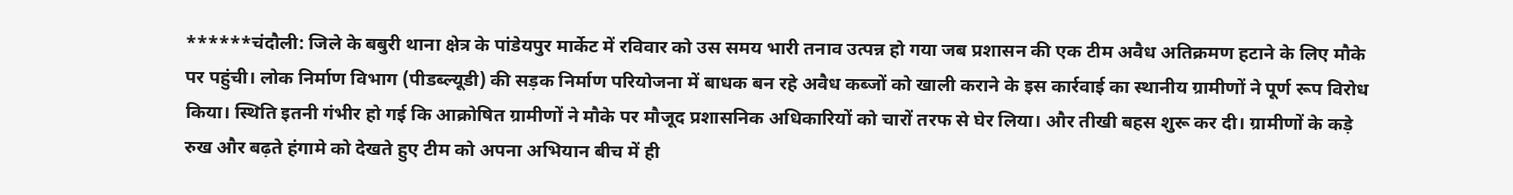******चंदौली: जिले के बबुरी थाना क्षेत्र के पांडेयपुर मार्केट में रविवार को उस समय भारी तनाव उत्पन्न हो गया जब प्रशासन की एक टीम अवैध अतिक्रमण हटाने के लिए मौके पर पहुंची। लोक निर्माण विभाग (पीडब्ल्यूडी) की सड़क निर्माण परियोजना में बाधक बन रहे अवैध कब्जों को खाली कराने के इस कार्रवाई का स्थानीय ग्रामीणों ने पूर्ण रूप विरोध किया। स्थिति इतनी गंभीर हो गई कि आक्रोषित ग्रामीणों ने मौके पर मौजूद प्रशासनिक अधिकारियों को चारों तरफ से घेर लिया। और तीखी बहस शुरू कर दी। ग्रामीणों के कड़े रुख और बढ़ते हंगामे को देखते हुए टीम को अपना अभियान बीच में ही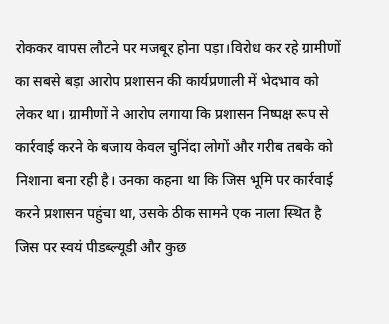रोककर वापस लौटने पर मजबूर होना पड़ा।विरोध कर रहे ग्रामीणों का सबसे बड़ा आरोप प्रशासन की कार्यप्रणाली में भेदभाव को लेकर था। ग्रामीणों ने आरोप लगाया कि प्रशासन निष्पक्ष रूप से कार्रवाई करने के बजाय केवल चुनिंदा लोगों और गरीब तबके को निशाना बना रही है। उनका कहना था कि जिस भूमि पर कार्रवाई करने प्रशासन पहुंचा था, उसके ठीक सामने एक नाला स्थित है जिस पर स्वयं पीडब्ल्यूडी और कुछ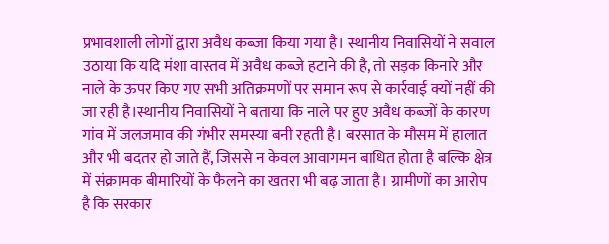प्रभावशाली लोगों द्वारा अवैध कब्जा किया गया है। स्थानीय निवासियों ने सवाल उठाया कि यदि मंशा वास्तव में अवैध कब्जे हटाने की है, तो सड़क किनारे और नाले के ऊपर किए गए सभी अतिक्रमणों पर समान रूप से कार्रवाई क्यों नहीं की जा रही है।स्थानीय निवासियों ने बताया कि नाले पर हुए अवैध कब्जों के कारण गांव में जलजमाव की गंभीर समस्या बनी रहती है। बरसात के मौसम में हालात और भी बदतर हो जाते हैं, जिससे न केवल आवागमन बाधित होता है बल्कि क्षेत्र में संक्रामक बीमारियों के फैलने का खतरा भी बढ़ जाता है। ग्रामीणों का आरोप है कि सरकार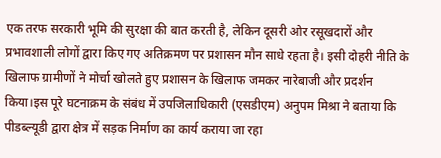एक तरफ सरकारी भूमि की सुरक्षा की बात करती है, लेकिन दूसरी ओर रसूखदारों और प्रभावशाली लोगों द्वारा किए गए अतिक्रमण पर प्रशासन मौन साधे रहता है। इसी दोहरी नीति के खिलाफ ग्रामीणों ने मोर्चा खोलते हुए प्रशासन के खिलाफ जमकर नारेबाजी और प्रदर्शन किया।इस पूरे घटनाक्रम के संबंध में उपजिलाधिकारी (एसडीएम) अनुपम मिश्रा ने बताया कि पीडब्ल्यूडी द्वारा क्षेत्र में सड़क निर्माण का कार्य कराया जा रहा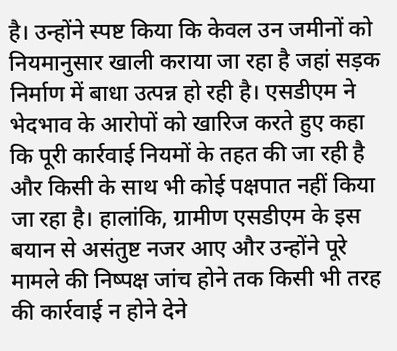है। उन्होंने स्पष्ट किया कि केवल उन जमीनों को नियमानुसार खाली कराया जा रहा है जहां सड़क निर्माण में बाधा उत्पन्न हो रही है। एसडीएम ने भेदभाव के आरोपों को खारिज करते हुए कहा कि पूरी कार्रवाई नियमों के तहत की जा रही है और किसी के साथ भी कोई पक्षपात नहीं किया जा रहा है। हालांकि, ग्रामीण एसडीएम के इस बयान से असंतुष्ट नजर आए और उन्होंने पूरे मामले की निष्पक्ष जांच होने तक किसी भी तरह की कार्रवाई न होने देने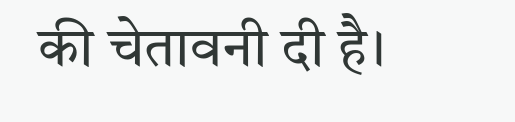की चेतावनी दी है।